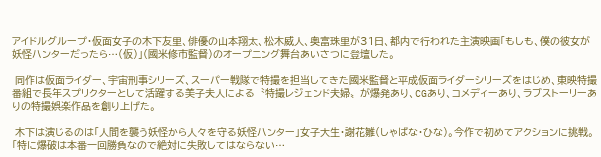アイドルグループ・仮面女子の木下友里、俳優の山本翔太、松木威人、奥富珠里が31日、都内で行われた主演映画「もしも、僕の彼女が妖怪ハンターだったら…(仮)」(國米修市監督)のオープニング舞台あいさつに登壇した。

 同作は仮面ライダー、宇宙刑事シリーズ、スーパー戦隊で特撮を担当してきた國米監督と平成仮面ライダーシリーズをはじめ、東映特撮番組で長年スプリクターとして活躍する美子夫人による〝特撮レジェンド夫婦〟が爆発あり、CGあり、コメディーあり、ラブストーリーありの特撮娯楽作品を創り上げた。

 木下は演じるのは「人間を襲う妖怪から人々を守る妖怪ハンター」女子大生・謝花雛(しゃばな・ひな)。今作で初めてアクションに挑戦。「特に爆破は本番一回勝負なので絶対に失敗してはならない…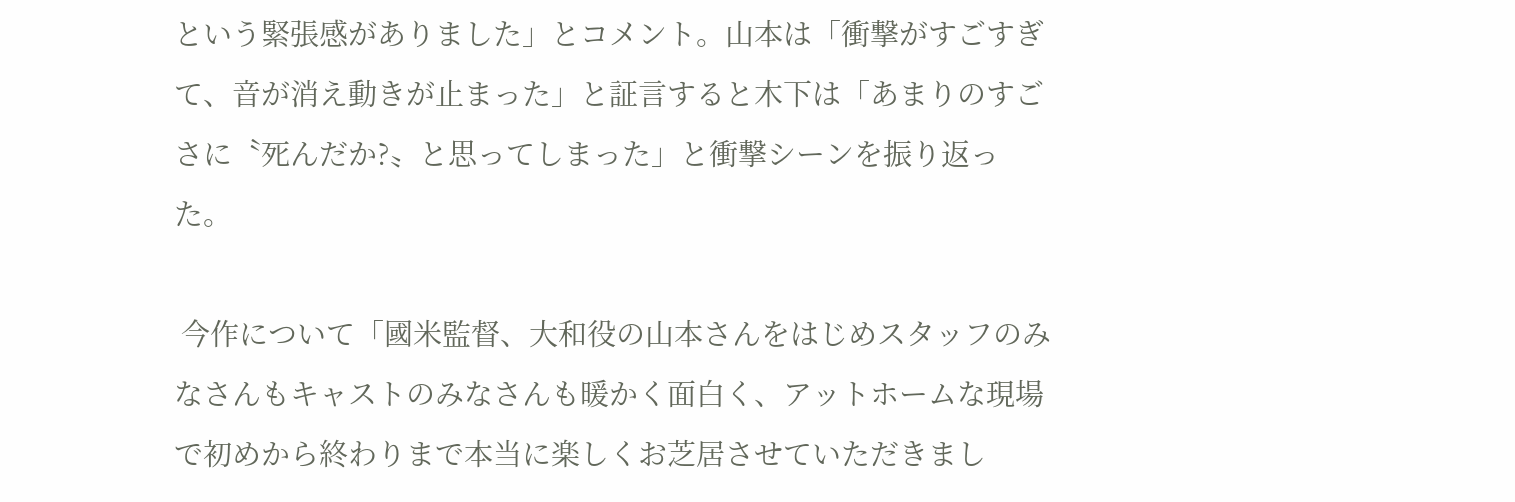という緊張感がありました」とコメント。山本は「衝撃がすごすぎて、音が消え動きが止まった」と証言すると木下は「あまりのすごさに〝死んだか?〟と思ってしまった」と衝撃シーンを振り返った。

 今作について「國米監督、大和役の山本さんをはじめスタッフのみなさんもキャストのみなさんも暖かく面白く、アットホームな現場で初めから終わりまで本当に楽しくお芝居させていただきまし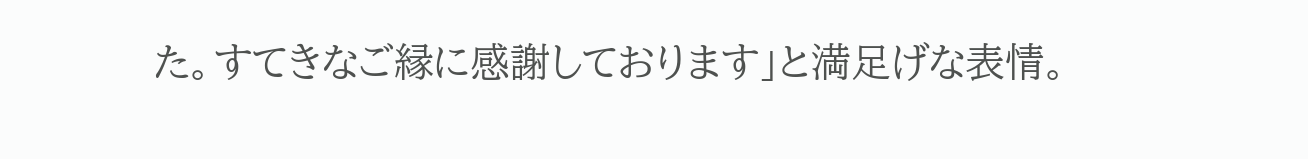た。すてきなご縁に感謝しております」と満足げな表情。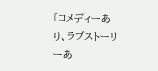「コメディーあり、ラブストーリーあ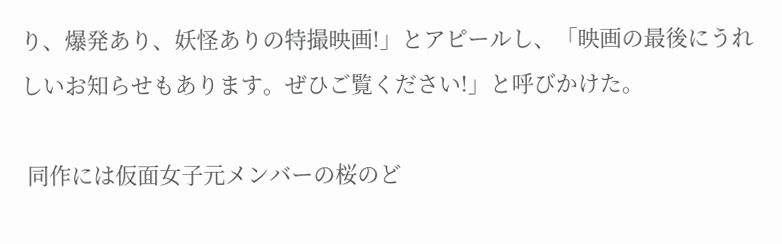り、爆発あり、妖怪ありの特撮映画!」とアピールし、「映画の最後にうれしいお知らせもあります。ぜひご覧ください!」と呼びかけた。

 同作には仮面女子元メンバーの桜のど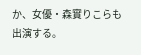か、女優・森實りこらも出演する。